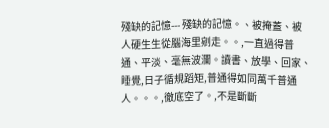殘缺的記憶--- 殘缺的記憶。、被掩蓋、被人硬生生從腦海里剜走。。,一直過得普通、平淡、毫無波瀾。讀書、放學、回家、睡覺,日子循規蹈矩,普通得如同萬千普通人。。。,徹底空了。,不是斷斷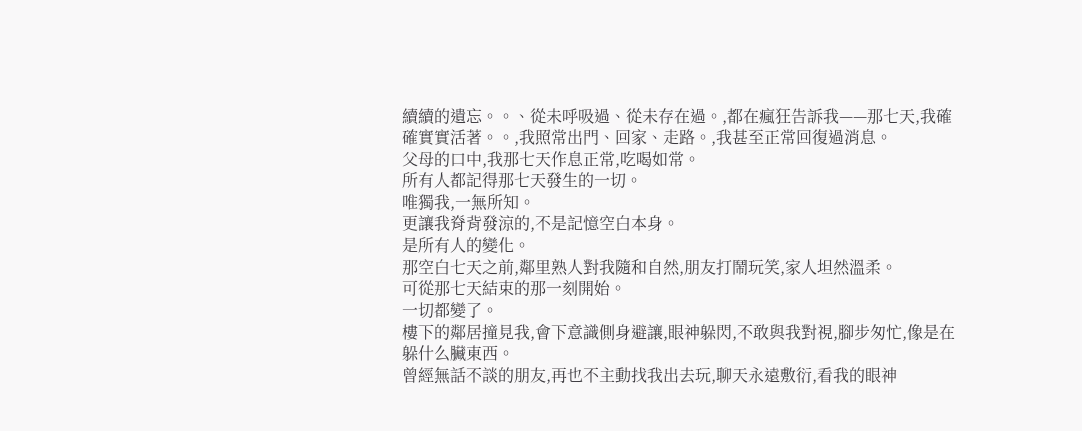續續的遺忘。。、從未呼吸過、從未存在過。,都在瘋狂告訴我——那七天,我確確實實活著。。,我照常出門、回家、走路。,我甚至正常回復過消息。
父母的口中,我那七天作息正常,吃喝如常。
所有人都記得那七天發生的一切。
唯獨我,一無所知。
更讓我脊背發涼的,不是記憶空白本身。
是所有人的變化。
那空白七天之前,鄰里熟人對我隨和自然,朋友打鬧玩笑,家人坦然溫柔。
可從那七天結束的那一刻開始。
一切都變了。
樓下的鄰居撞見我,會下意識側身避讓,眼神躲閃,不敢與我對視,腳步匆忙,像是在躲什么臟東西。
曾經無話不談的朋友,再也不主動找我出去玩,聊天永遠敷衍,看我的眼神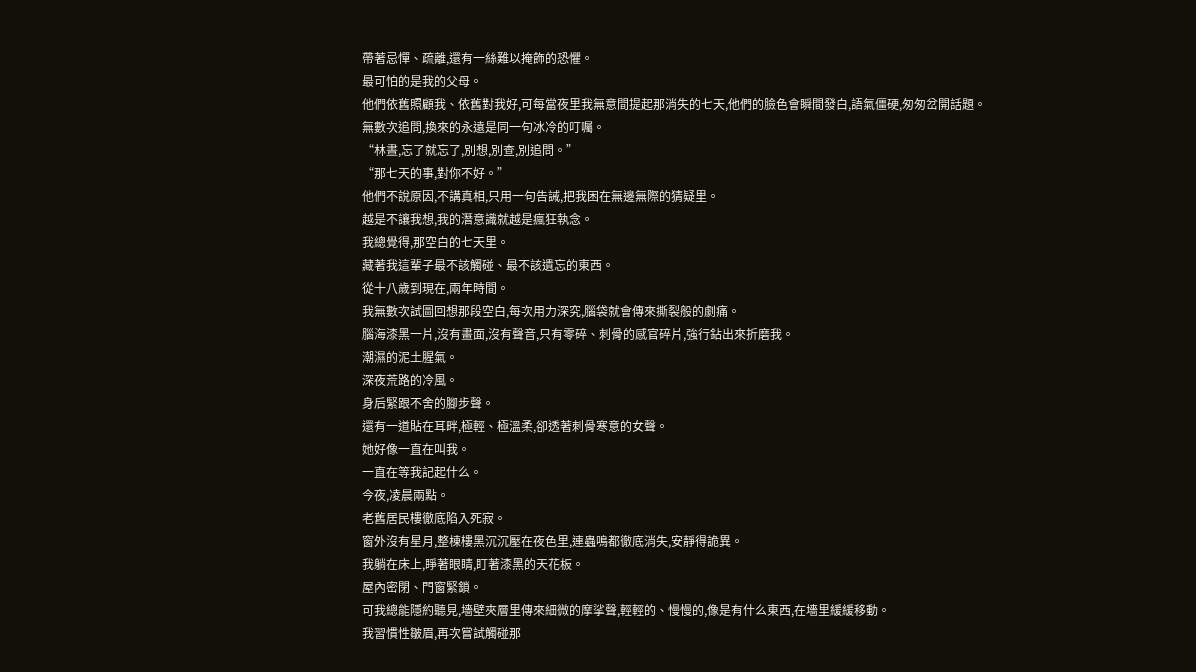帶著忌憚、疏離,還有一絲難以掩飾的恐懼。
最可怕的是我的父母。
他們依舊照顧我、依舊對我好,可每當夜里我無意間提起那消失的七天,他們的臉色會瞬間發白,語氣僵硬,匆匆岔開話題。
無數次追問,換來的永遠是同一句冰冷的叮囑。
“林晝,忘了就忘了,別想,別查,別追問。”
“那七天的事,對你不好。”
他們不說原因,不講真相,只用一句告誡,把我困在無邊無際的猜疑里。
越是不讓我想,我的潛意識就越是瘋狂執念。
我總覺得,那空白的七天里。
藏著我這輩子最不該觸碰、最不該遺忘的東西。
從十八歲到現在,兩年時間。
我無數次試圖回想那段空白,每次用力深究,腦袋就會傳來撕裂般的劇痛。
腦海漆黑一片,沒有畫面,沒有聲音,只有零碎、刺骨的感官碎片,強行鉆出來折磨我。
潮濕的泥土腥氣。
深夜荒路的冷風。
身后緊跟不舍的腳步聲。
還有一道貼在耳畔,極輕、極溫柔,卻透著刺骨寒意的女聲。
她好像一直在叫我。
一直在等我記起什么。
今夜,凌晨兩點。
老舊居民樓徹底陷入死寂。
窗外沒有星月,整棟樓黑沉沉壓在夜色里,連蟲鳴都徹底消失,安靜得詭異。
我躺在床上,睜著眼睛,盯著漆黑的天花板。
屋內密閉、門窗緊鎖。
可我總能隱約聽見,墻壁夾層里傳來細微的摩挲聲,輕輕的、慢慢的,像是有什么東西,在墻里緩緩移動。
我習慣性皺眉,再次嘗試觸碰那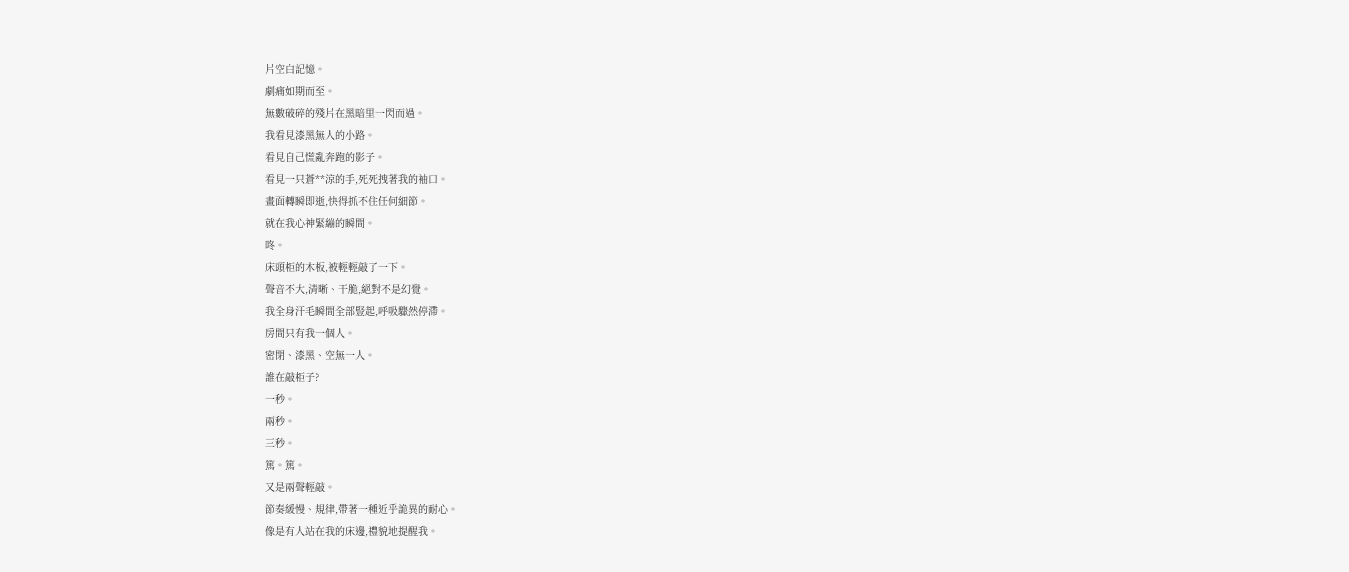片空白記憶。
劇痛如期而至。
無數破碎的殘片在黑暗里一閃而過。
我看見漆黑無人的小路。
看見自己慌亂奔跑的影子。
看見一只蒼**涼的手,死死拽著我的袖口。
畫面轉瞬即逝,快得抓不住任何細節。
就在我心神緊繃的瞬間。
咚。
床頭柜的木板,被輕輕敲了一下。
聲音不大,清晰、干脆,絕對不是幻覺。
我全身汗毛瞬間全部豎起,呼吸驟然停滯。
房間只有我一個人。
密閉、漆黑、空無一人。
誰在敲柜子?
一秒。
兩秒。
三秒。
篤。篤。
又是兩聲輕敲。
節奏緩慢、規律,帶著一種近乎詭異的耐心。
像是有人站在我的床邊,禮貌地提醒我。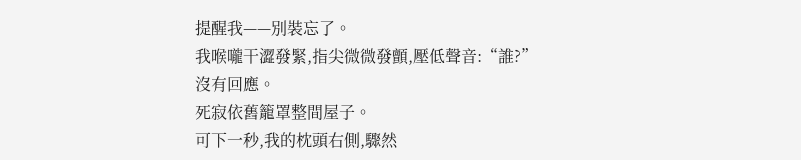提醒我——別裝忘了。
我喉嚨干澀發緊,指尖微微發顫,壓低聲音:“誰?”
沒有回應。
死寂依舊籠罩整間屋子。
可下一秒,我的枕頭右側,驟然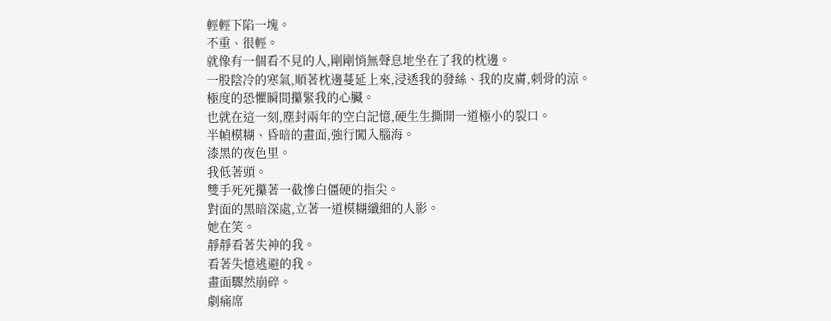輕輕下陷一塊。
不重、很輕。
就像有一個看不見的人,剛剛悄無聲息地坐在了我的枕邊。
一股陰冷的寒氣,順著枕邊蔓延上來,浸透我的發絲、我的皮膚,刺骨的涼。
極度的恐懼瞬間攥緊我的心臟。
也就在這一刻,塵封兩年的空白記憶,硬生生撕開一道極小的裂口。
半幀模糊、昏暗的畫面,強行闖入腦海。
漆黑的夜色里。
我低著頭。
雙手死死攥著一截慘白僵硬的指尖。
對面的黑暗深處,立著一道模糊纖細的人影。
她在笑。
靜靜看著失神的我。
看著失憶逃避的我。
畫面驟然崩碎。
劇痛席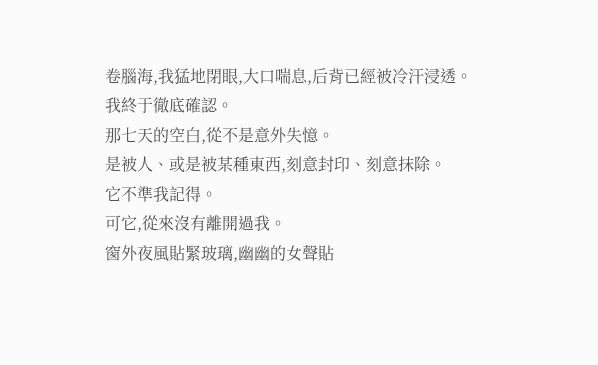卷腦海,我猛地閉眼,大口喘息,后背已經被冷汗浸透。
我終于徹底確認。
那七天的空白,從不是意外失憶。
是被人、或是被某種東西,刻意封印、刻意抹除。
它不準我記得。
可它,從來沒有離開過我。
窗外夜風貼緊玻璃,幽幽的女聲貼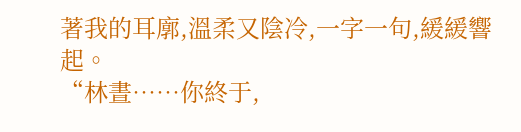著我的耳廓,溫柔又陰冷,一字一句,緩緩響起。
“林晝……你終于,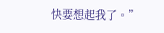快要想起我了。”